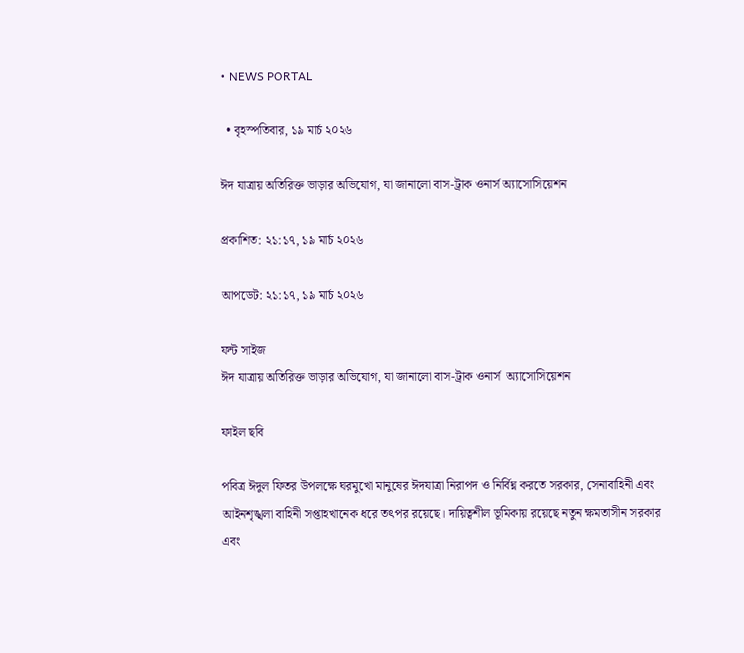• NEWS PORTAL

  • বৃহস্পতিবার, ১৯ মার্চ ২০২৬

ঈদ যাত্রায় অতিরিক্ত ভাড়ার অভিযোগ, যা জানালো বাস-ট্রাক ওনার্স অ্যাসোসিয়েশন

প্রকাশিত: ২১:১৭, ১৯ মার্চ ২০২৬

আপডেট: ২১:১৭, ১৯ মার্চ ২০২৬

ফন্ট সাইজ
ঈদ যাত্রায় অতিরিক্ত ভাড়ার অভিযোগ, যা জানালো বাস-ট্রাক ওনার্স  অ্যাসোসিয়েশন

ফাইল ছবি

পবিত্র ঈদুল ফিতর উপলক্ষে ঘরমুখো মানুষের ঈদযাত্রা নিরাপদ ও নির্বিঘ্ন করতে সরকার, সেনাবাহিনী এবং আইনশৃঙ্খলা বাহিনী সপ্তাহখানেক ধরে তৎপর রয়েছে। দায়িত্বশীল ভূমিকায় রয়েছে নতুন ক্ষমতাসীন সরকার এবং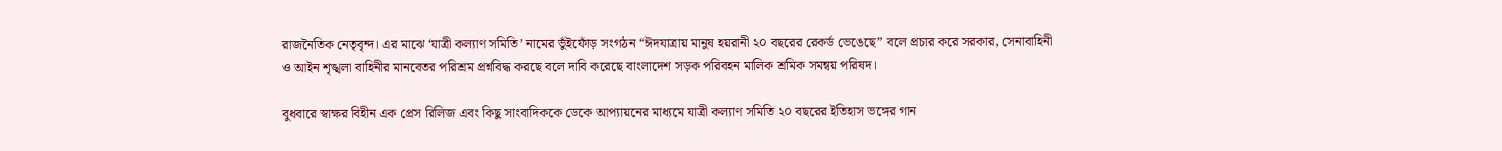রাজনৈতিক নেতৃবৃন্দ। এর মাঝে ‘যাত্রী কল্যাণ সমিতি’ নামের ভুঁইফোঁড় সংগঠন “ঈদযাত্রায় মানুষ হয়রানী ২০ বছরের রেকর্ড ভেঙেছে” বলে প্রচার করে সরকার, সেনাবাহিনী ও আইন শৃঙ্খলা বাহিনীর মানবেতর পরিশ্রম প্রশ্নবিদ্ধ করছে বলে দাবি করেছে বাংলাদেশ সড়ক পরিবহন মালিক শ্রমিক সমন্বয় পরিষদ।

বুধবারে স্বাক্ষর বিহীন এক প্রেস রিলিজ এবং কিছু সাংবাদিককে ডেকে আপ্যায়নের মাধ্যমে যাত্রী কল্যাণ সমিতি ২০ বছরের ইতিহাস ভঙ্গের গান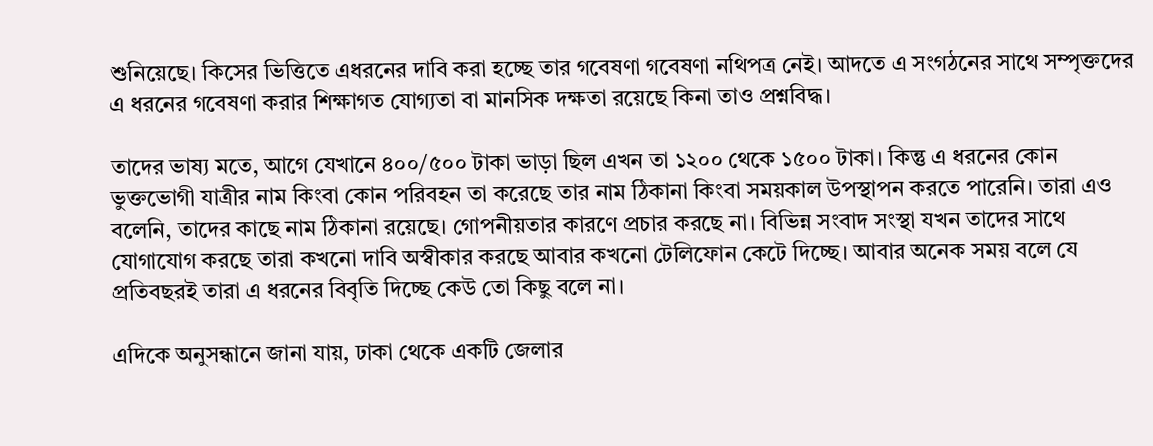শুনিয়েছে। কিসের ভিত্তিতে এধরনের দাবি করা হচ্ছে তার গবেষণা গবেষণা নথিপত্র নেই। আদতে এ সংগঠনের সাথে সম্পৃক্তদের এ ধরনের গবেষণা করার শিক্ষাগত যোগ্যতা বা মানসিক দক্ষতা রয়েছে কিনা তাও প্রশ্নবিদ্ধ।

তাদের ভাষ্য মতে, আগে যেখানে ৪০০/৫০০ টাকা ভাড়া ছিল এখন তা ১২০০ থেকে ১৫০০ টাকা। কিন্তু এ ধরনের কোন ভুক্তভোগী যাত্রীর নাম কিংবা কোন পরিবহন তা করেছে তার নাম ঠিকানা কিংবা সময়কাল উপস্থাপন করতে পারেনি। তারা এও বলেনি, তাদের কাছে নাম ঠিকানা রয়েছে। গোপনীয়তার কারণে প্রচার করছে না। বিভিন্ন সংবাদ সংস্থা যখন তাদের সাথে যোগাযোগ করছে তারা কখনো দাবি অস্বীকার করছে আবার কখনো টেলিফোন কেটে দিচ্ছে। আবার অনেক সময় বলে যে প্রতিবছরই তারা এ ধরনের বিবৃতি দিচ্ছে কেউ তো কিছু বলে না।

এদিকে অনুসন্ধানে জানা যায়, ঢাকা থেকে একটি জেলার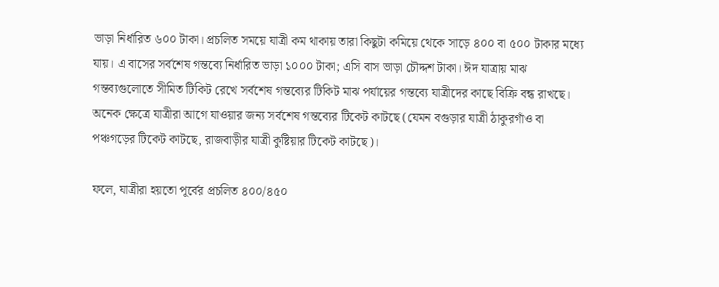ভাড়া নির্ধারিত ৬০০ টাকা। প্রচলিত সময়ে যাত্রী কম থাকায় তারা কিছুটা কমিয়ে থেকে সাড়ে ৪০০ বা ৫০০ টাকার মধ্যে যায়। এ বাসের সর্বশেষ গন্তব্যে নির্ধারিত ভাড়া ১০০০ টাকা; এসি বাস ভাড়া চৌদ্দশ টাকা। ঈদ যাত্রায় মাঝ গন্তব্যগুলোতে সীমিত টিকিট রেখে সর্বশেষ গন্তব্যের টিকিট মাঝ পর্যায়ের গন্তব্যে যাত্রীদের কাছে বিক্রি বন্ধ রাখছে। অনেক ক্ষেত্রে যাত্রীরা আগে যাওয়ার জন্য সর্বশেষ গন্তব্যের টিকেট কাটছে (যেমন বগুড়ার যাত্রী ঠাকুরগাঁও বা পঞ্চগড়ের টিকেট কাটছে, রাজবাড়ীর যাত্রী কুষ্টিয়ার টিকেট কাটছে)।

ফলে, যাত্রীরা হয়তো পূর্বের প্রচলিত ৪০০/৪৫০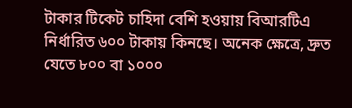টাকার টিকেট চাহিদা বেশি হওয়ায় বিআরটিএ নির্ধারিত ৬০০ টাকায় কিনছে। অনেক ক্ষেত্রে, দ্রুত যেতে ৮০০ বা ১০০০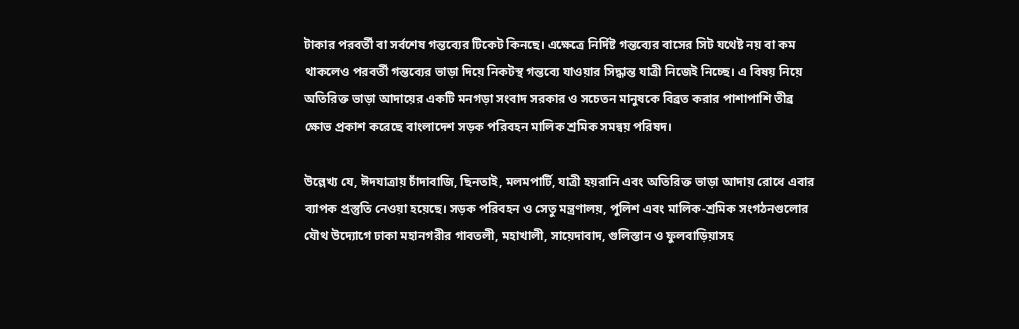টাকার পরবর্তী বা সর্বশেষ গন্তব্যের টিকেট কিনছে। এক্ষেত্রে নির্দিষ্ট গন্তব্যের বাসের সিট যথেষ্ট নয় বা কম থাকলেও পরবর্তী গন্তব্যের ভাড়া দিয়ে নিকটস্থ গন্তব্যে যাওয়ার সিদ্ধান্ত যাত্রী নিজেই নিচ্ছে। এ বিষয় নিয়ে অতিরিক্ত ভাড়া আদায়ের একটি মনগড়া সংবাদ সরকার ও সচেতন মানুষকে বিব্রত করার পাশাপাশি তীব্র ক্ষোভ প্রকাশ করেছে বাংলাদেশ সড়ক পরিবহন মালিক শ্রমিক সমন্বয় পরিষদ।

উল্লেখ্য যে, ঈদযাত্রায় চাঁদাবাজি, ছিনতাই, মলমপার্টি, যাত্রী হয়রানি এবং অতিরিক্ত ভাড়া আদায় রোধে এবার ব্যাপক প্রস্তুতি নেওয়া হয়েছে। সড়ক পরিবহন ও সেতু মন্ত্রণালয়, পুলিশ এবং মালিক-শ্রমিক সংগঠনগুলোর যৌথ উদ্যোগে ঢাকা মহানগরীর গাবতলী, মহাখালী, সায়েদাবাদ, গুলিস্তান ও ফুলবাড়িয়াসহ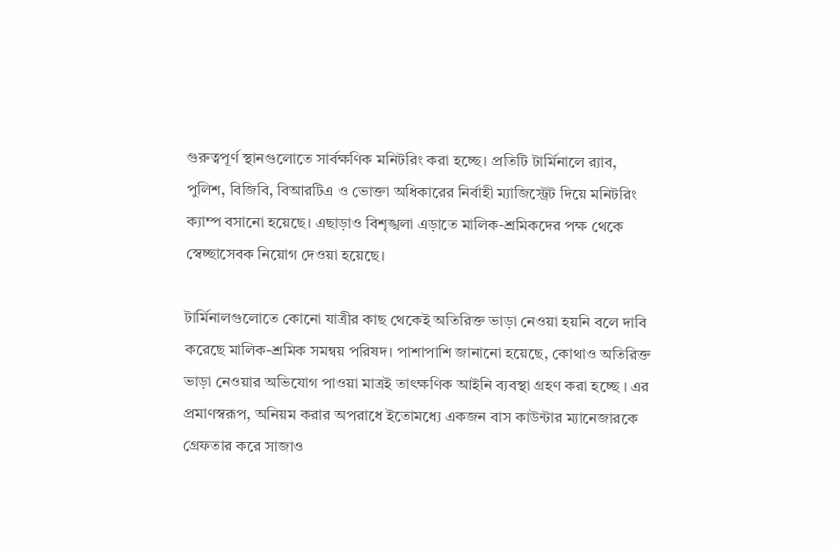গুরুত্বপূর্ণ স্থানগুলোতে সার্বক্ষণিক মনিটরিং করা হচ্ছে। প্রতিটি টার্মিনালে র‍্যাব, পুলিশ, বিজিবি, বিআরটিএ ও ভোক্তা অধিকারের নির্বাহী ম্যাজিস্ট্রেট দিয়ে মনিটরিং ক্যাম্প বসানো হয়েছে। এছাড়াও বিশৃঙ্খলা এড়াতে মালিক-শ্রমিকদের পক্ষ থেকে স্বেচ্ছাসেবক নিয়োগ দেওয়া হয়েছে।

টার্মিনালগুলোতে কোনো যাত্রীর কাছ থেকেই অতিরিক্ত ভাড়া নেওয়া হয়নি বলে দাবি করেছে মালিক-শ্রমিক সমন্বয় পরিষদ। পাশাপাশি জানানো হয়েছে, কোথাও অতিরিক্ত ভাড়া নেওয়ার অভিযোগ পাওয়া মাত্রই তাৎক্ষণিক আইনি ব্যবস্থা গ্রহণ করা হচ্ছে । এর প্রমাণস্বরূপ, অনিয়ম করার অপরাধে ইতোমধ্যে একজন বাস কাউন্টার ম্যানেজারকে গ্রেফতার করে সাজাও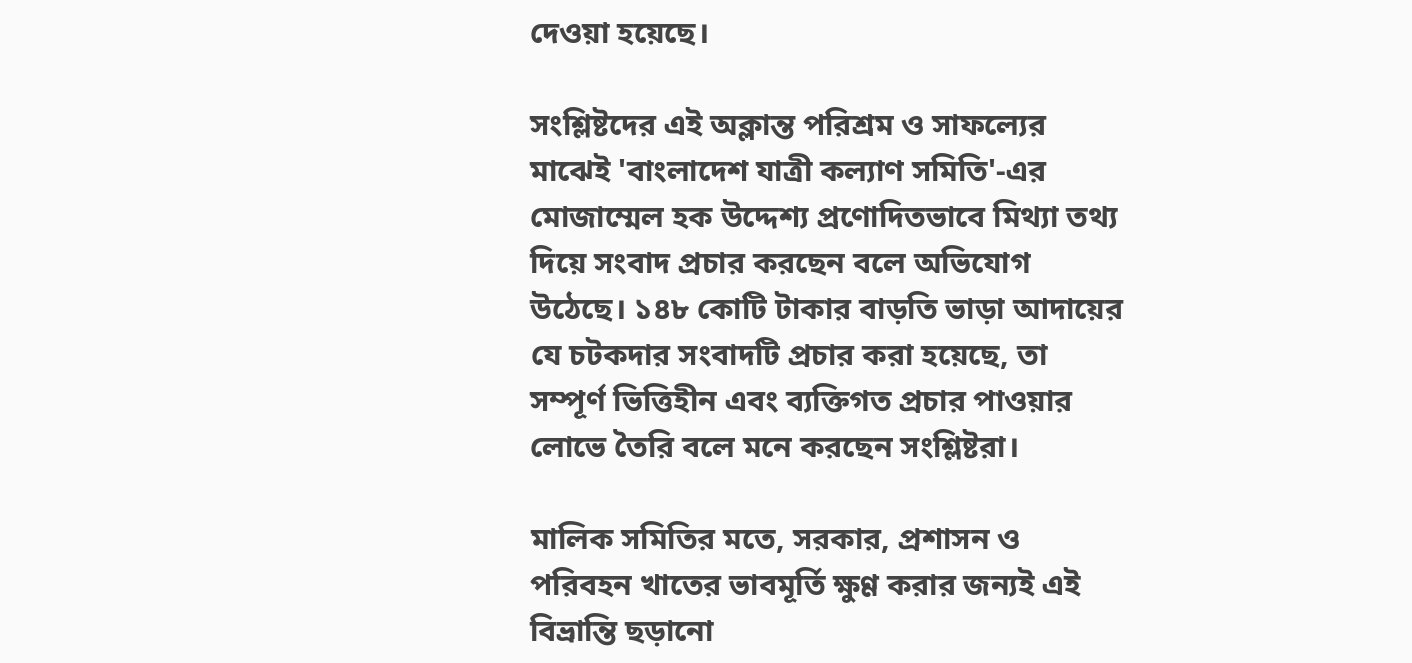দেওয়া হয়েছে।

সংশ্লিষ্টদের এই অক্লান্ত পরিশ্রম ও সাফল্যের মাঝেই 'বাংলাদেশ যাত্রী কল্যাণ সমিতি'-এর মোজাম্মেল হক উদ্দেশ্য প্রণোদিতভাবে মিথ্যা তথ্য দিয়ে সংবাদ প্রচার করছেন বলে অভিযোগ উঠেছে। ১৪৮ কোটি টাকার বাড়তি ভাড়া আদায়ের যে চটকদার সংবাদটি প্রচার করা হয়েছে, তা সম্পূর্ণ ভিত্তিহীন এবং ব্যক্তিগত প্রচার পাওয়ার লোভে তৈরি বলে মনে করছেন সংশ্লিষ্টরা।

মালিক সমিতির মতে, সরকার, প্রশাসন ও পরিবহন খাতের ভাবমূর্তি ক্ষুণ্ণ করার জন্যই এই বিভ্রান্তি ছড়ানো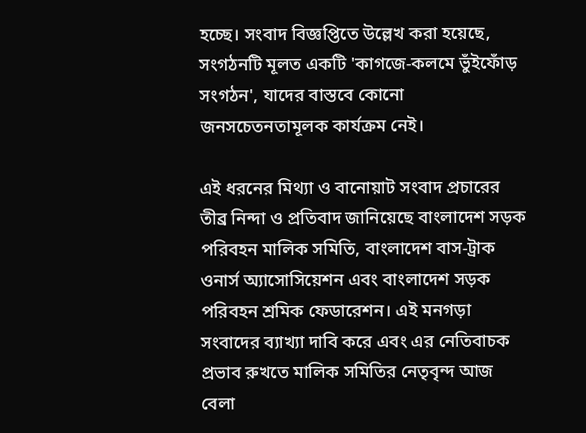হচ্ছে। সংবাদ বিজ্ঞপ্তিতে উল্লেখ করা হয়েছে, সংগঠনটি মূলত একটি 'কাগজে-কলমে ভুঁইফোঁড় সংগঠন', যাদের বাস্তবে কোনো জনসচেতনতামূলক কার্যক্রম নেই।

এই ধরনের মিথ্যা ও বানোয়াট সংবাদ প্রচারের তীব্র নিন্দা ও প্রতিবাদ জানিয়েছে বাংলাদেশ সড়ক পরিবহন মালিক সমিতি, বাংলাদেশ বাস-ট্রাক ওনার্স অ্যাসোসিয়েশন এবং বাংলাদেশ সড়ক পরিবহন শ্রমিক ফেডারেশন। এই মনগড়া সংবাদের ব্যাখ্যা দাবি করে এবং এর নেতিবাচক প্রভাব রুখতে মালিক সমিতির নেতৃবৃন্দ আজ বেলা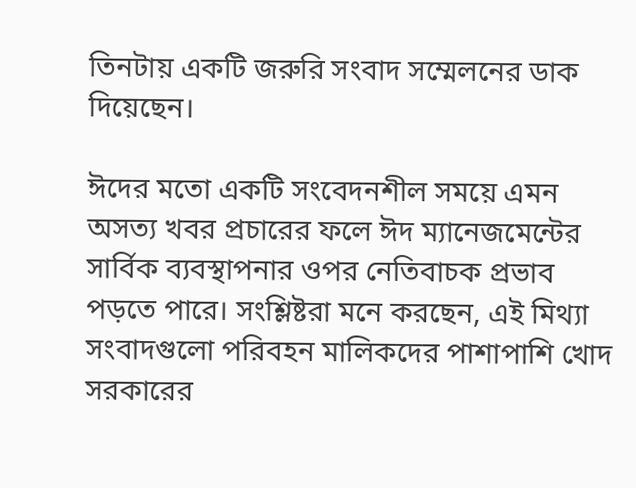তিনটায় একটি জরুরি সংবাদ সম্মেলনের ডাক দিয়েছেন।

ঈদের মতো একটি সংবেদনশীল সময়ে এমন অসত্য খবর প্রচারের ফলে ঈদ ম্যানেজমেন্টের সার্বিক ব্যবস্থাপনার ওপর নেতিবাচক প্রভাব পড়তে পারে। সংশ্লিষ্টরা মনে করছেন, এই মিথ্যা সংবাদগুলো পরিবহন মালিকদের পাশাপাশি খোদ সরকারের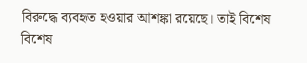বিরুদ্ধে ব্যবহৃত হওয়ার আশঙ্কা রয়েছে। তাই বিশেষ বিশেষ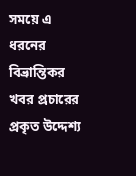সময়ে এ ধরনের বিভ্রান্তিকর খবর প্রচারের প্রকৃত উদ্দেশ্য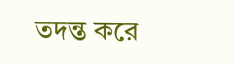তদন্ত করে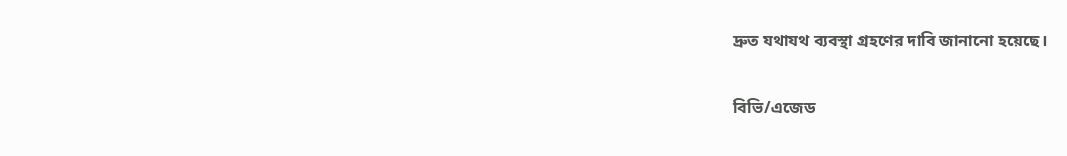দ্রুত যথাযথ ব্যবস্থা গ্রহণের দাবি জানানো হয়েছে।

বিভি/এজেড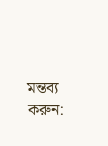মন্তব্য করুন: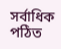সর্বাধিক পঠিত